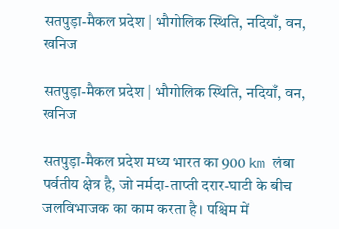सतपुड़ा-मैकल प्रदेश | भौगोलिक स्थिति, नदियाँ, वन, खनिज

सतपुड़ा-मैकल प्रदेश | भौगोलिक स्थिति, नदियाँ, वन, खनिज

सतपुड़ा-मैकल प्रदेश मध्य भारत का 900 km लंबा पर्वतीय क्षेत्र है, जो नर्मदा-ताप्ती दरार-घाटी के बीच जलविभाजक का काम करता है। पश्चिम में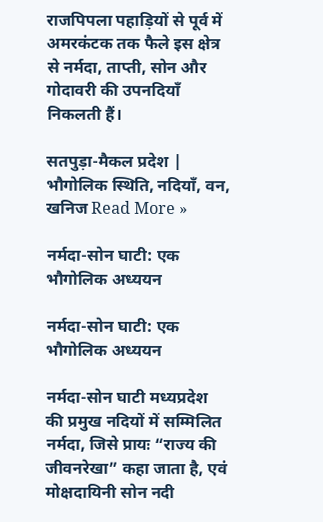राजपिपला पहाड़ियों से पूर्व में अमरकंटक तक फैले इस क्षेत्र से नर्मदा, ताप्ती, सोन और गोदावरी की उपनदियाँ निकलती हैं।

सतपुड़ा-मैकल प्रदेश | भौगोलिक स्थिति, नदियाँ, वन, खनिज Read More »

नर्मदा-सोन घाटी: एक भौगोलिक अध्ययन

नर्मदा-सोन घाटी: एक भौगोलिक अध्ययन

नर्मदा-सोन घाटी मध्यप्रदेश की प्रमुख नदियों में सम्मिलित नर्मदा, जिसे प्रायः “राज्य की जीवनरेखा” कहा जाता है, एवं मोक्षदायिनी सोन नदी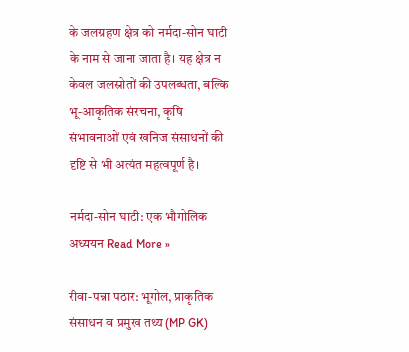के जलग्रहण क्षेत्र को नर्मदा-सोन घाटी के नाम से जाना जाता है। यह क्षेत्र न केवल जलस्रोतों की उपलब्धता, बल्कि भू-आकृतिक संरचना, कृषि संभावनाओं एवं खनिज संसाधनों की दृष्टि से भी अत्यंत महत्वपूर्ण है।

नर्मदा-सोन घाटी: एक भौगोलिक अध्ययन Read More »

रीवा-पन्ना पठार: भूगोल, प्राकृतिक संसाधन व प्रमुख तथ्य (MP GK)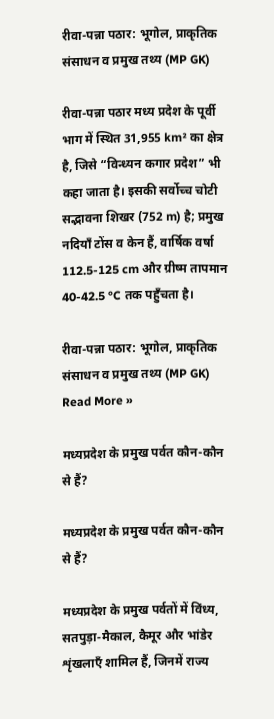रीवा-पन्ना पठार: भूगोल, प्राकृतिक संसाधन व प्रमुख तथ्य (MP GK)

रीवा-पन्ना पठार मध्य प्रदेश के पूर्वी भाग में स्थित 31,955 km² का क्षेत्र है, जिसे “विन्ध्यन कगार प्रदेश” भी कहा जाता है। इसकी सर्वोच्च चोटी सद्भावना शिखर (752 m) है; प्रमुख नदियाँ टोंस व केन हैं, वार्षिक वर्षा 112.5-125 cm और ग्रीष्म तापमान 40-42.5 °C तक पहुँचता है।

रीवा-पन्ना पठार: भूगोल, प्राकृतिक संसाधन व प्रमुख तथ्य (MP GK) Read More »

मध्यप्रदेश के प्रमुख पर्वत कौन-कौन से हैं?

मध्यप्रदेश के प्रमुख पर्वत कौन-कौन से हैं?

मध्यप्रदेश के प्रमुख पर्वतों में विंध्य, सतपुड़ा‑मैकाल, कैमूर और भांडेर शृंखलाएँ शामिल हैं, जिनमें राज्य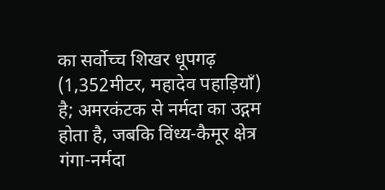का सर्वोच्च शिखर धूपगढ़ (1,352मीटर, महादेव पहाड़ियाँ) है; अमरकंटक से नर्मदा का उद्गम होता है, जबकि विंध्य‑कैमूर क्षेत्र गंगा‑नर्मदा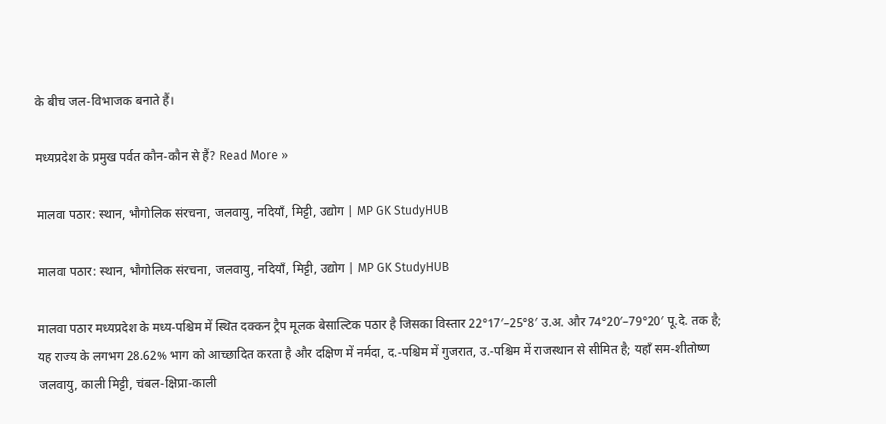के बीच जल‑विभाजक बनाते हैं।

मध्यप्रदेश के प्रमुख पर्वत कौन-कौन से हैं? Read More »

मालवा पठार: स्थान, भौगोलिक संरचना, जलवायु, नदियाँ, मिट्टी, उद्योग | MP GK StudyHUB

मालवा पठार: स्थान, भौगोलिक संरचना, जलवायु, नदियाँ, मिट्टी, उद्योग | MP GK StudyHUB

मालवा पठार मध्यप्रदेश के मध्य‑पश्चिम में स्थित दक्कन ट्रैप मूलक बेसाल्टिक पठार है जिसका विस्तार 22°17′–25°8′ उ.अ. और 74°20′–79°20′ पू.दे. तक है; यह राज्य के लगभग 28.62% भाग को आच्छादित करता है और दक्षिण में नर्मदा, द.‑पश्चिम में गुजरात, उ.‑पश्चिम में राजस्थान से सीमित है; यहाँ सम‑शीतोष्ण जलवायु, काली मिट्टी, चंबल‑क्षिप्रा‑काली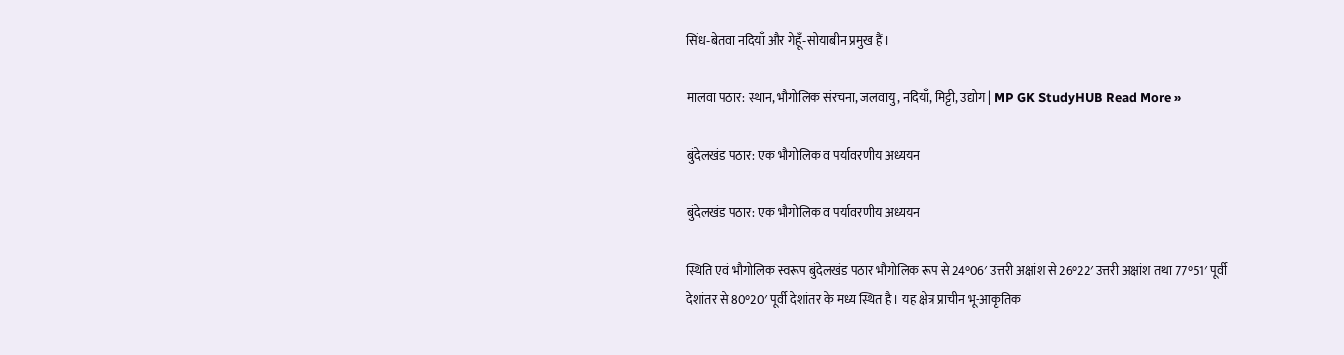सिंध‑बेतवा नदियाँ और गेहूँ‑सोयाबीन प्रमुख हैं।

मालवा पठार: स्थान, भौगोलिक संरचना, जलवायु, नदियाँ, मिट्टी, उद्योग | MP GK StudyHUB Read More »

बुंदेलखंड पठार: एक भौगोलिक व पर्यावरणीय अध्ययन

बुंदेलखंड पठार: एक भौगोलिक व पर्यावरणीय अध्ययन

स्थिति एवं भौगोलिक स्वरूप बुंदेलखंड पठार भौगोलिक रूप से 24°06′ उत्तरी अक्षांश से 26°22′ उत्तरी अक्षांश तथा 77°51′ पूर्वी देशांतर से 80°20′ पूर्वी देशांतर के मध्य स्थित है। यह क्षेत्र प्राचीन भू-आकृतिक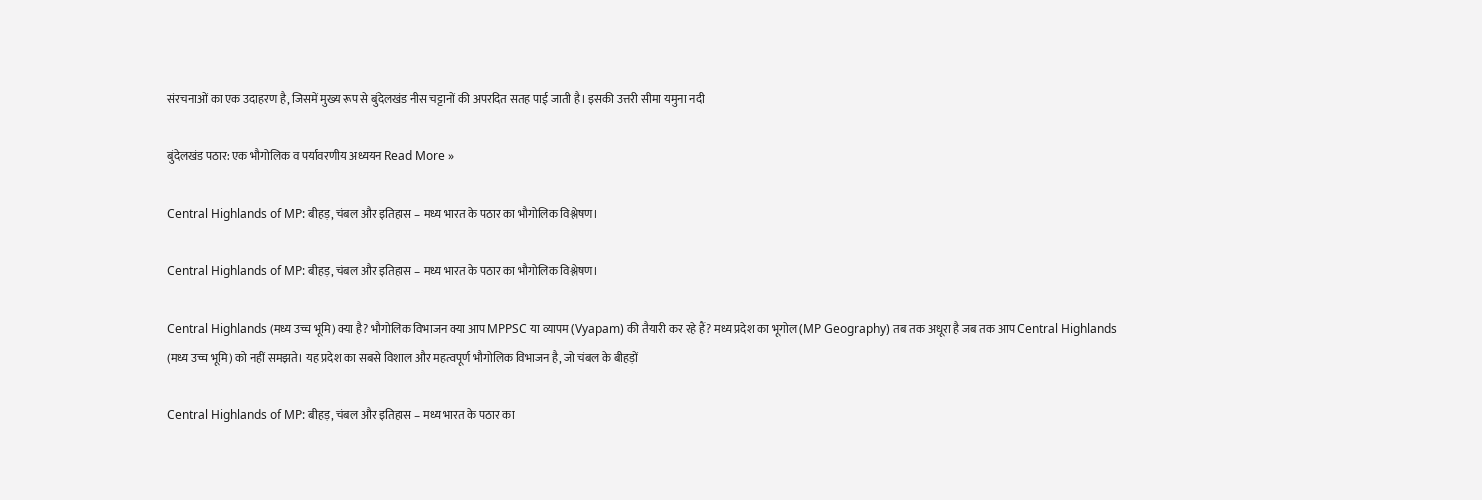संरचनाओं का एक उदाहरण है, जिसमें मुख्य रूप से बुंदेलखंड नीस चट्टानों की अपरदित सतह पाई जाती है। इसकी उत्तरी सीमा यमुना नदी

बुंदेलखंड पठार: एक भौगोलिक व पर्यावरणीय अध्ययन Read More »

Central Highlands of MP: बीहड़, चंबल और इतिहास – मध्य भारत के पठार का भौगोलिक विश्लेषण।

Central Highlands of MP: बीहड़, चंबल और इतिहास – मध्य भारत के पठार का भौगोलिक विश्लेषण।

Central Highlands (मध्य उच्च भूमि) क्या है? भौगोलिक विभाजन क्या आप MPPSC या व्यापम (Vyapam) की तैयारी कर रहे हैं? मध्य प्रदेश का भूगोल (MP Geography) तब तक अधूरा है जब तक आप Central Highlands (मध्य उच्च भूमि) को नहीं समझते। यह प्रदेश का सबसे विशाल और महत्वपूर्ण भौगोलिक विभाजन है, जो चंबल के बीहड़ों

Central Highlands of MP: बीहड़, चंबल और इतिहास – मध्य भारत के पठार का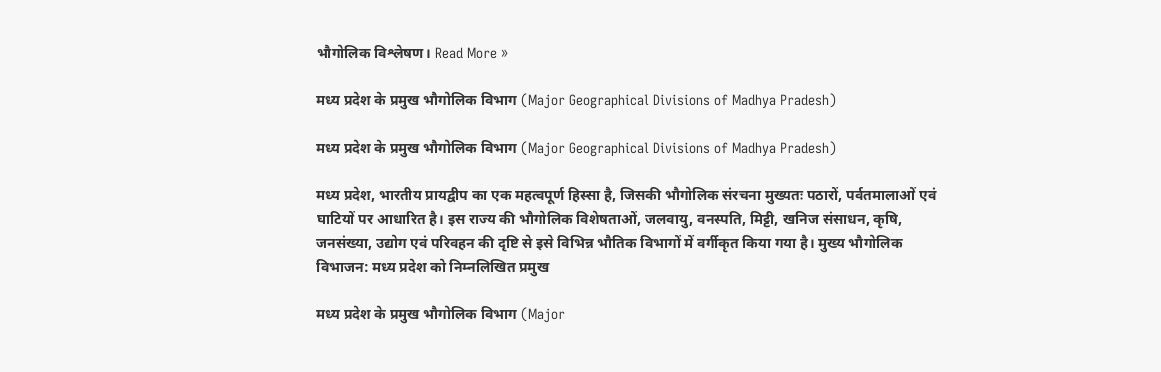भौगोलिक विश्लेषण। Read More »

मध्य प्रदेश के प्रमुख भौगोलिक विभाग (Major Geographical Divisions of Madhya Pradesh)

मध्य प्रदेश के प्रमुख भौगोलिक विभाग (Major Geographical Divisions of Madhya Pradesh)

मध्य प्रदेश, भारतीय प्रायद्वीप का एक महत्वपूर्ण हिस्सा है, जिसकी भौगोलिक संरचना मुख्यतः पठारों, पर्वतमालाओं एवं घाटियों पर आधारित है। इस राज्य की भौगोलिक विशेषताओं, जलवायु, वनस्पति, मिट्टी, खनिज संसाधन, कृषि, जनसंख्या, उद्योग एवं परिवहन की दृष्टि से इसे विभिन्न भौतिक विभागों में वर्गीकृत किया गया है। मुख्य भौगोलिक विभाजन: मध्य प्रदेश को निम्नलिखित प्रमुख

मध्य प्रदेश के प्रमुख भौगोलिक विभाग (Major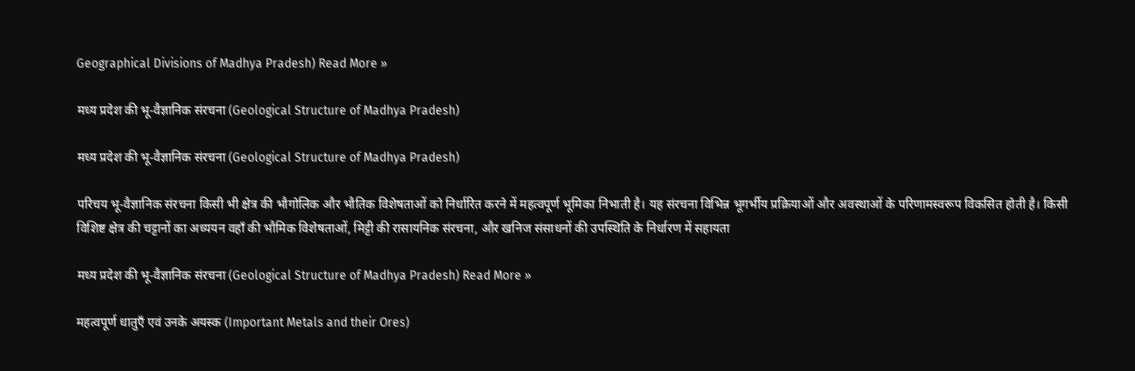Geographical Divisions of Madhya Pradesh) Read More »

मध्य प्रदेश की भू-वैज्ञानिक संरचना (Geological Structure of Madhya Pradesh)

मध्य प्रदेश की भू-वैज्ञानिक संरचना (Geological Structure of Madhya Pradesh)

परिचय भू-वैज्ञानिक संरचना किसी भी क्षेत्र की भौगोलिक और भौतिक विशेषताओं को निर्धारित करने में महत्वपूर्ण भूमिका निभाती है। यह संरचना विभिन्न भूगर्भीय प्रक्रियाओं और अवस्थाओं के परिणामस्वरूप विकसित होती है। किसी विशिष्ट क्षेत्र की चट्टानों का अध्ययन वहाँ की भौमिक विशेषताओं, मिट्टी की रासायनिक संरचना, और खनिज संसाधनों की उपस्थिति के निर्धारण में सहायता

मध्य प्रदेश की भू-वैज्ञानिक संरचना (Geological Structure of Madhya Pradesh) Read More »

महत्वपूर्ण धातुएँ एवं उनके अयस्क (Important Metals and their Ores)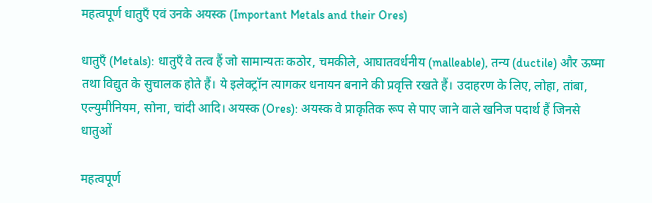महत्वपूर्ण धातुएँ एवं उनके अयस्क (Important Metals and their Ores)

धातुएँ (Metals): धातुएँ वे तत्व हैं जो सामान्यतः कठोर, चमकीले, आघातवर्धनीय (malleable), तन्य (ductile) और ऊष्मा तथा विद्युत के सुचालक होते हैं। ये इलेक्ट्रॉन त्यागकर धनायन बनाने की प्रवृत्ति रखते हैं। उदाहरण के लिए, लोहा, तांबा, एल्युमीनियम, सोना, चांदी आदि। अयस्क (Ores): अयस्क वे प्राकृतिक रूप से पाए जाने वाले खनिज पदार्थ हैं जिनसे धातुओं

महत्वपूर्ण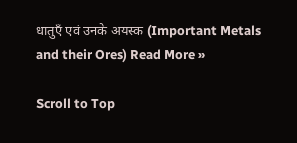धातुएँ एवं उनके अयस्क (Important Metals and their Ores) Read More »

Scroll to Top